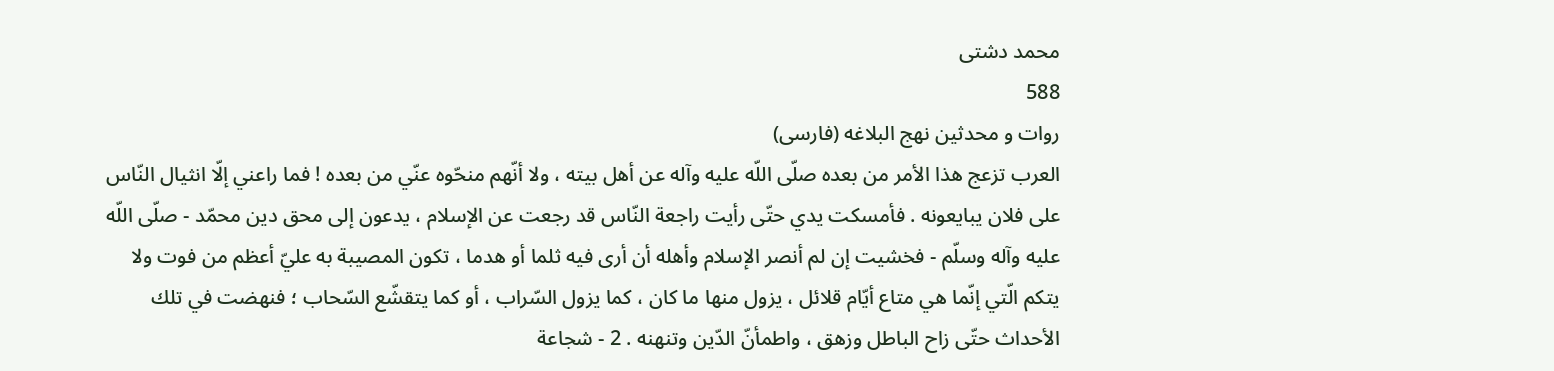محمد دشتى
588
روات و محدثين نهج البلاغه (فارسى)
العرب تزعج هذا الأمر من بعده صلّى اللّه عليه وآله عن أهل بيته ، ولا أنّهم منحّوه عنّي من بعده ! فما راعني إلّا انثيال النّاس على فلان يبايعونه . فأمسكت يدي حتّى رأيت راجعة النّاس قد رجعت عن الإسلام ، يدعون إلى محق دين محمّد - صلّى اللّه عليه وآله وسلّم - فخشيت إن لم أنصر الإسلام وأهله أن أرى فيه ثلما أو هدما ، تكون المصيبة به عليّ أعظم من فوت ولا يتكم الّتي إنّما هي متاع أيّام قلائل ، يزول منها ما كان ، كما يزول السّراب ، أو كما يتقشّع السّحاب ؛ فنهضت في تلك الأحداث حتّى زاح الباطل وزهق ، واطمأنّ الدّين وتنهنه . 2 - شجاعة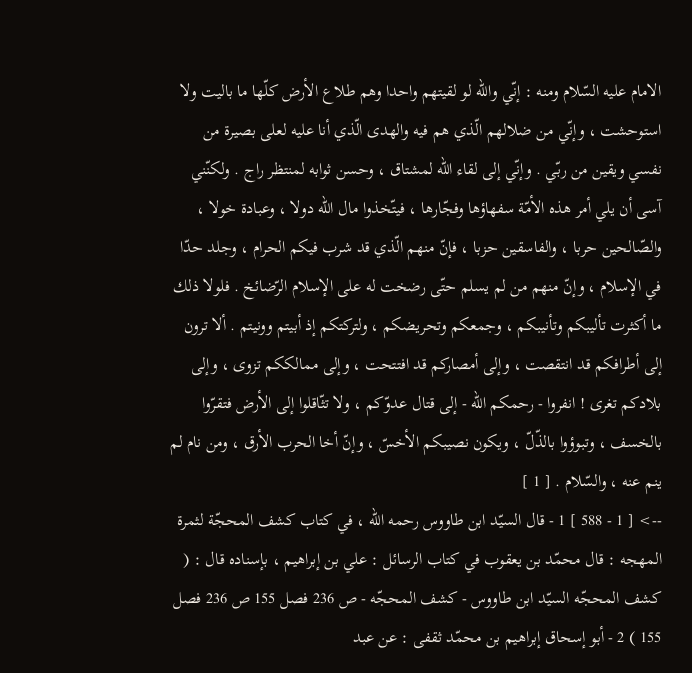الامام عليه السّلام ومنه : إنّي واللّه لو لقيتهم واحدا وهم طلاع الأرض كلّها ما باليت ولا استوحشت ، وإنّي من ضلالهم الّذي هم فيه والهدى الّذي أنا عليه لعلى بصيرة من نفسي ويقين من ربّي . وإنّي إلى لقاء اللّه لمشتاق ، وحسن ثوابه لمنتظر راج . ولكنّني آسى أن يلي أمر هذه الأمّة سفهاؤها وفجّارها ، فيتّخذوا مال اللّه دولا ، وعبادة خولا ، والصّالحين حربا ، والفاسقين حزبا ، فإنّ منهم الّذي قد شرب فيكم الحرام ، وجلد حدّا في الإسلام ، وإنّ منهم من لم يسلم حتّى رضخت له على الإسلام الرّضائخ . فلولا ذلك ما أكثرت تأليبكم وتأنيبكم ، وجمعكم وتحريضكم ، ولتركتكم إذ أبيتم وونيتم . ألا ترون إلى أطرافكم قد انتقصت ، وإلى أمصاركم قد افتتحت ، وإلى ممالككم تزوى ، وإلى بلادكم تغرى ! انفروا - رحمكم اللّه - إلى قتال عدوّكم ، ولا تثّاقلوا إلى الأرض فتقرّوا بالخسف ، وتبوؤوا بالذّلّ ، ويكون نصيبكم الأخسّ ، وإنّ أخا الحرب الأرق ، ومن نام لم ينم عنه ، والسّلام . [ 1 ]
--> [ 1 - 588 ] 1 - قال السيّد ابن طاووس رحمه اللّه ، في كتاب كشف المحجّة لثمرة المهجه : قال محمّد بن يعقوب في كتاب الرسائل : علي بن إبراهيم ، بإسناده قال : ( كشف المحجّه السيّد ابن طاووس - كشف المحجّه - ص 236 فصل 155 ص 236 فصل 155 ) 2 - أبو إسحاق إبراهيم بن محمّد ثقفى : عن عبد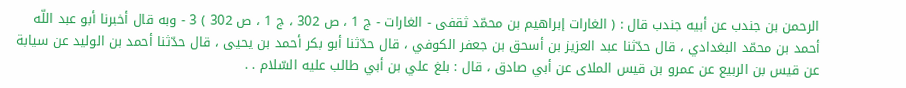الرحمن بن جندب عن أبيه جندب قال : ( الغارات إبراهيم بن محمّد ثقفى - الغارات - ج 1 ، ص 302 ، ج 1 ، ص 302 ) 3 - وبه قال أخبرنا أبو عبد اللّه أحمد بن محمّد البغدادي ، قال حدّثنا عبد العزيز بن أسحق بن جعفر الكوفي ، قال حدّثنا أبو بكر أحمد بن يحيى ، قال حدّثنا أحمد بن الوليد عن سيابة عن قيس بن الربيع عن عمرو بن قيس الملاى عن أبي صادق ، قال : بلغ علي بن أبي طالب عليه السّلام . .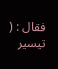فقال : ( تيسير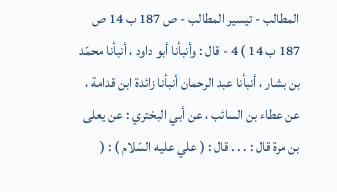المطالب - تيسير المطالب - ص 187 ب 14 ص 187 ب 14 ) 4 - قال : وأنبأنا أبو داود ، أنبأنا محمّد بن بشار ، أنبأنا عبد الرحمان أنبأنا زائدة ابن قدامة ، عن عطاء بن السائب ، عن أبي البختري : عن يعلى بن مرة قال : . . . قال : ( علي عليه السّلام ) : (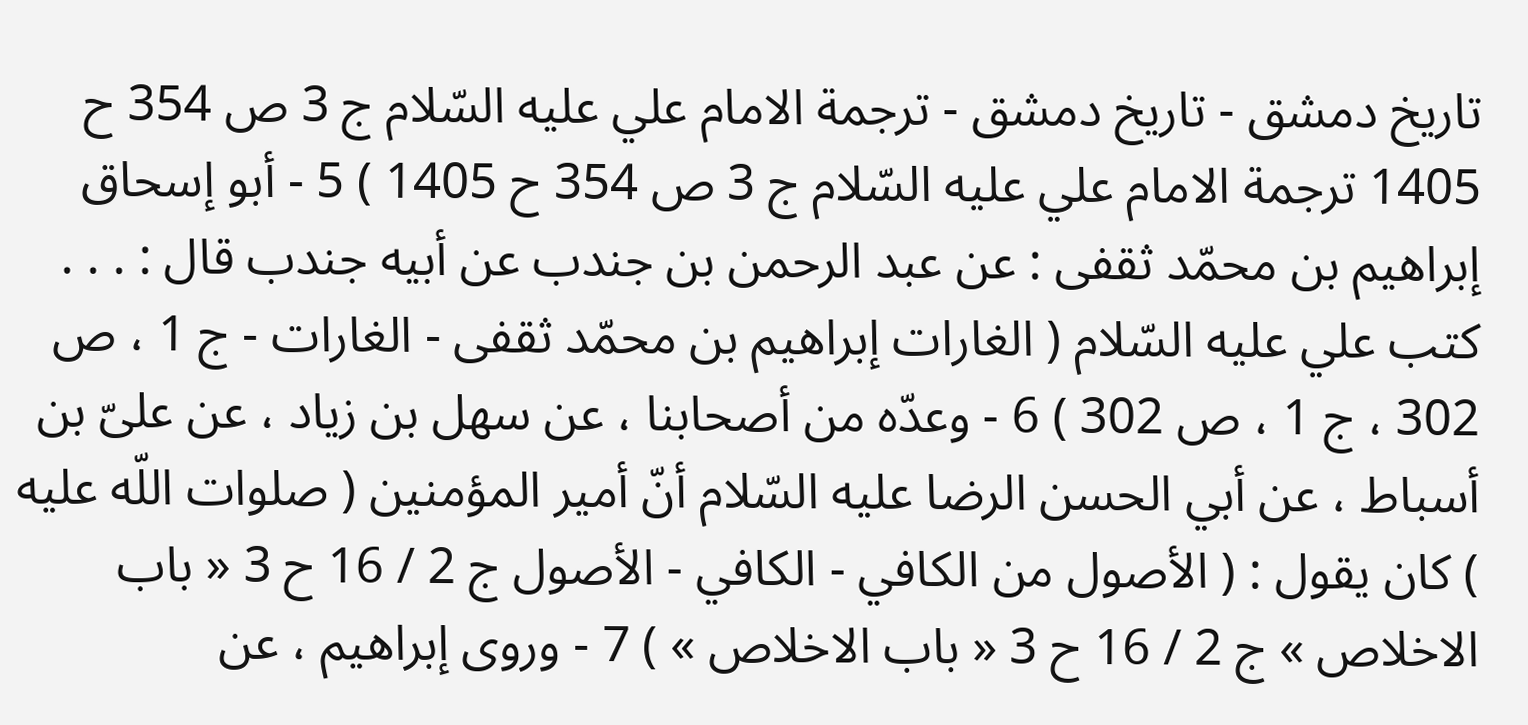تاريخ دمشق - تاريخ دمشق - ترجمة الامام علي عليه السّلام ج 3 ص 354 ح 1405 ترجمة الامام علي عليه السّلام ج 3 ص 354 ح 1405 ) 5 - أبو إسحاق إبراهيم بن محمّد ثقفى : عن عبد الرحمن بن جندب عن أبيه جندب قال : . . . كتب علي عليه السّلام ( الغارات إبراهيم بن محمّد ثقفى - الغارات - ج 1 ، ص 302 ، ج 1 ، ص 302 ) 6 - وعدّه من أصحابنا ، عن سهل بن زياد ، عن علىّ بن أسباط ، عن أبي الحسن الرضا عليه السّلام أنّ أمير المؤمنين ( صلوات اللّه عليه ) كان يقول : ( الأصول من الكافي - الكافي - الأصول ج 2 / 16 ح 3 « باب الاخلاص » ج 2 / 16 ح 3 « باب الاخلاص » ) 7 - وروى إبراهيم ، عن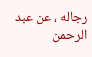رجاله ، عن عبد الرحمن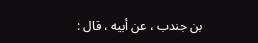بن جندب ، عن أبيه ، قال :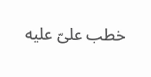خطب علىّ عليه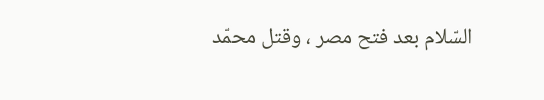السّلام بعد فتح مصر ، وقتل محمّد